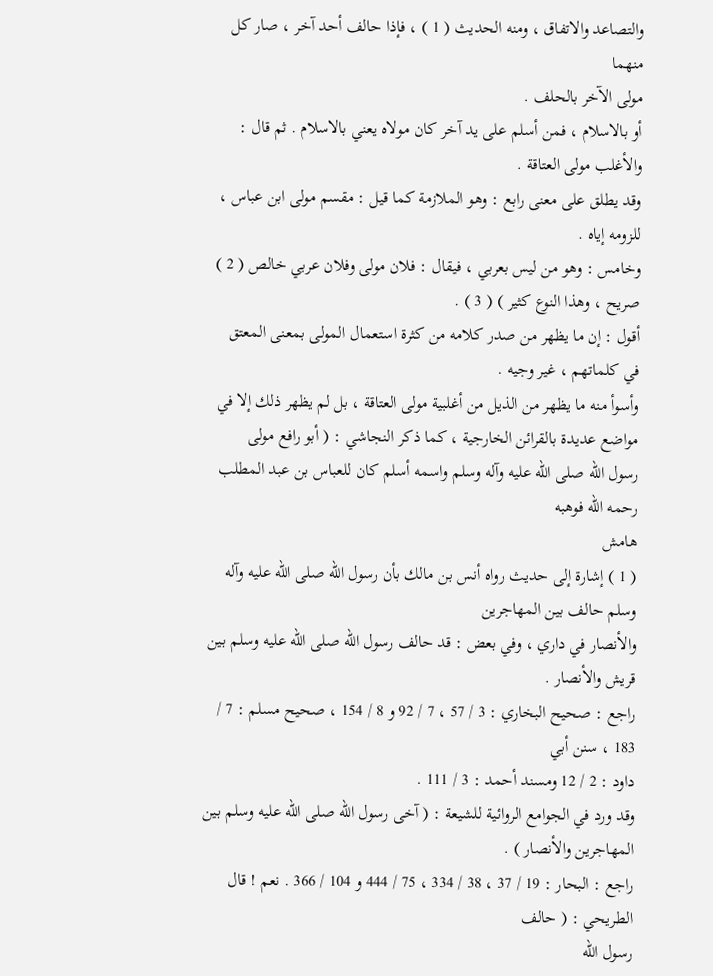والتصاعد والاتفاق ، ومنه الحديث ( 1 ) ، فإذا حالف أحد آخر ، صار كل منهما
مولى الآخر بالحلف .
أو بالاسلام ، فمن أسلم على يد آخر كان مولاه يعني بالاسلام . ثم قال :
والأغلب مولى العتاقة .
وقد يطلق على معنى رابع : وهو الملازمة كما قيل : مقسم مولى ابن عباس ،
للزومه إياه .
وخامس : وهو من ليس بعربي ، فيقال : فلان مولى وفلان عربي خالص ( 2 )
صريح ، وهذا النوع كثير ) ( 3 ) .
أقول : إن ما يظهر من صدر كلامه من كثرة استعمال المولى بمعنى المعتق
في كلماتهم ، غير وجيه .
وأسوأ منه ما يظهر من الذيل من أغلبية مولى العتاقة ، بل لم يظهر ذلك إلا في
مواضع عديدة بالقرائن الخارجية ، كما ذكر النجاشي : ( أبو رافع مولى
رسول الله صلى الله عليه وآله وسلم واسمه أسلم كان للعباس بن عبد المطلب رحمه الله فوهبه
هامش
( 1 ) إشارة إلى حديث رواه أنس بن مالك بأن رسول الله صلى الله عليه وآله وسلم حالف بين المهاجرين
والأنصار في داري ، وفي بعض : قد حالف رسول الله صلى الله عليه وسلم بين قريش والأنصار .
راجع : صحيح البخاري : 3 / 57 ، 7 / 92 و 8 / 154 ، صحيح مسلم : 7 / 183 ، سنن أبي
داود : 2 / 12 ومسند أحمد : 3 / 111 .
وقد ورد في الجوامع الروائية للشيعة : ( آخى رسول الله صلى الله عليه وسلم بين المهاجرين والأنصار ) .
راجع : البحار : 19 / 37 ، 38 / 334 ، 75 / 444 و 104 / 366 . نعم ! قال الطريحي : ( حالف
رسول الله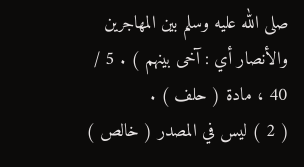صلى الله عليه وسلم بين المهاجرين والأنصار أي : آخى بينهم ) . 5 / 40 ، مادة ( حلف ) .
( 2 ) ليس في المصدر ( خالص )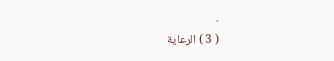.
( 3 ) الرعاية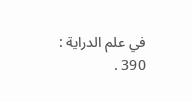في علم الدراية : 390 .